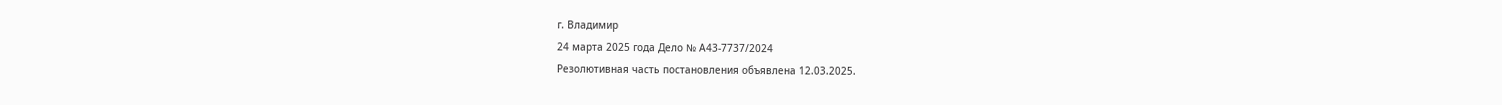г. Владимир
24 марта 2025 года Дело № А43-7737/2024
Резолютивная часть постановления объявлена 12.03.2025.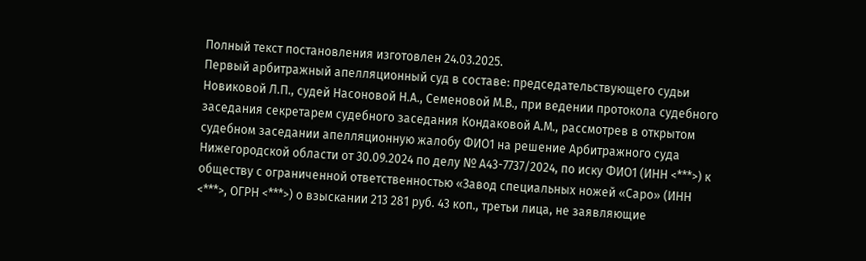Полный текст постановления изготовлен 24.03.2025.
Первый арбитражный апелляционный суд в составе: председательствующего судьи Новиковой Л.П., судей Насоновой Н.А., Семеновой М.В., при ведении протокола судебного заседания секретарем судебного заседания Кондаковой А.М., рассмотрев в открытом судебном заседании апелляционную жалобу ФИО1 на решение Арбитражного суда Нижегородской области от 30.09.2024 по делу № А43-7737/2024, по иску ФИО1 (ИНН <***>) к обществу с ограниченной ответственностью «Завод специальных ножей «Саро» (ИНН <***>, ОГРН <***>) о взыскании 213 281 руб. 43 коп., третьи лица, не заявляющие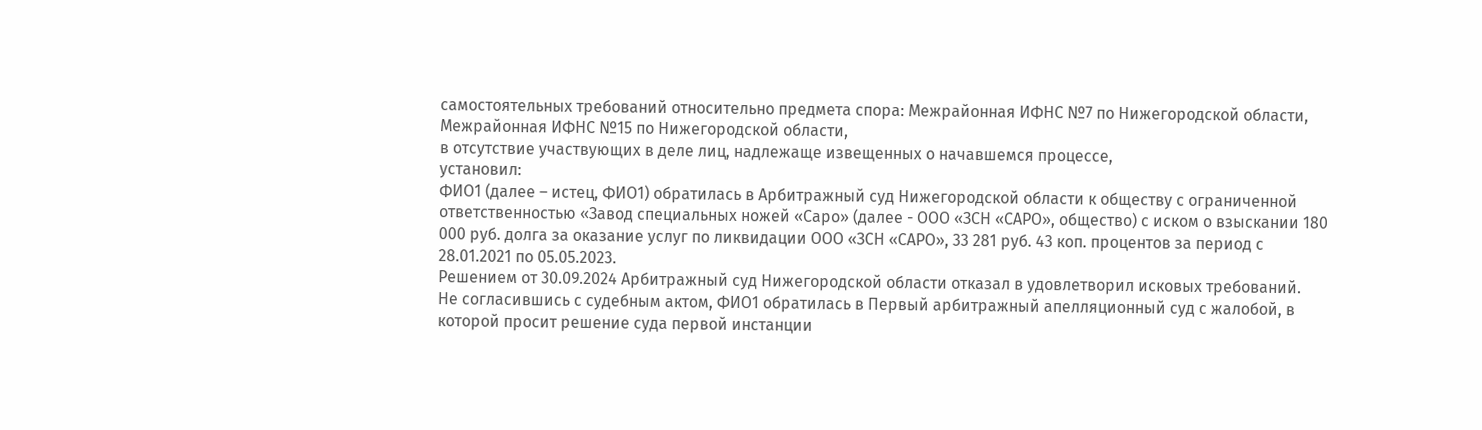самостоятельных требований относительно предмета спора: Межрайонная ИФНС №7 по Нижегородской области, Межрайонная ИФНС №15 по Нижегородской области,
в отсутствие участвующих в деле лиц, надлежаще извещенных о начавшемся процессе,
установил:
ФИО1 (далее – истец, ФИО1) обратилась в Арбитражный суд Нижегородской области к обществу с ограниченной ответственностью «Завод специальных ножей «Саро» (далее - ООО «ЗСН «САРО», общество) с иском о взыскании 180 000 руб. долга за оказание услуг по ликвидации ООО «ЗСН «САРО», 33 281 руб. 43 коп. процентов за период с 28.01.2021 по 05.05.2023.
Решением от 30.09.2024 Арбитражный суд Нижегородской области отказал в удовлетворил исковых требований.
Не согласившись с судебным актом, ФИО1 обратилась в Первый арбитражный апелляционный суд с жалобой, в которой просит решение суда первой инстанции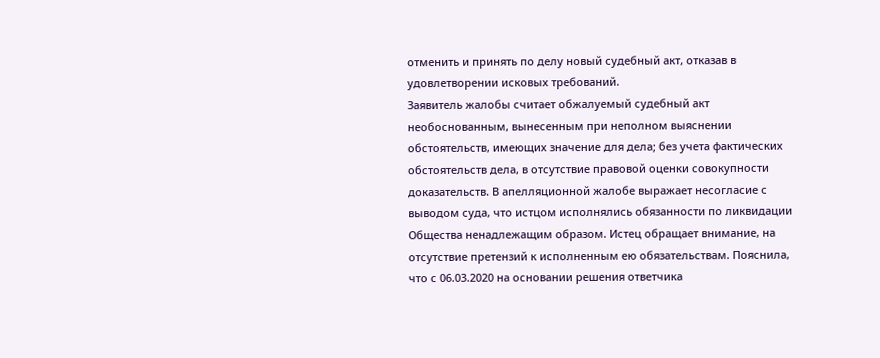отменить и принять по делу новый судебный акт, отказав в удовлетворении исковых требований.
Заявитель жалобы считает обжалуемый судебный акт необоснованным, вынесенным при неполном выяснении обстоятельств, имеющих значение для дела; без учета фактических обстоятельств дела, в отсутствие правовой оценки совокупности доказательств. В апелляционной жалобе выражает несогласие с выводом суда, что истцом исполнялись обязанности по ликвидации Общества ненадлежащим образом. Истец обращает внимание, на отсутствие претензий к исполненным ею обязательствам. Пояснила, что с 06.03.2020 на основании решения ответчика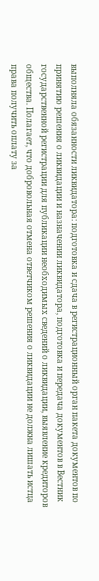выполняла обязанности ликвидатора: подготовка и сдача в регистрационный орган пакета документов по принятию решения о ликвидации и назначении ликвидатора, подготовка и передача документов в Вестник государственной регистрации для публикации необходимых сведений о ликвидации, выявление кредиторов общества. Полагает, что добровольная отмена ответчиком решения о ликвидации не должна лишать истца права получить оплату за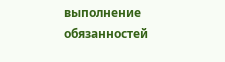выполнение обязанностей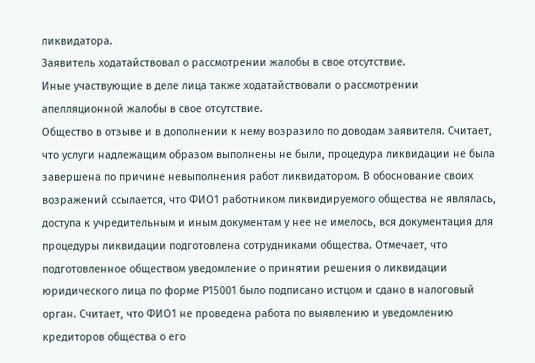ликвидатора.
Заявитель ходатайствовал о рассмотрении жалобы в свое отсутствие.
Иные участвующие в деле лица также ходатайствовали о рассмотрении апелляционной жалобы в свое отсутствие.
Общество в отзыве и в дополнении к нему возразило по доводам заявителя. Считает, что услуги надлежащим образом выполнены не были, процедура ликвидации не была завершена по причине невыполнения работ ликвидатором. В обоснование своих возражений ссылается, что ФИО1 работником ликвидируемого общества не являлась, доступа к учредительным и иным документам у нее не имелось, вся документация для процедуры ликвидации подготовлена сотрудниками общества. Отмечает, что подготовленное обществом уведомление о принятии решения о ликвидации юридического лица по форме Р15001 было подписано истцом и сдано в налоговый орган. Считает, что ФИО1 не проведена работа по выявлению и уведомлению кредиторов общества о его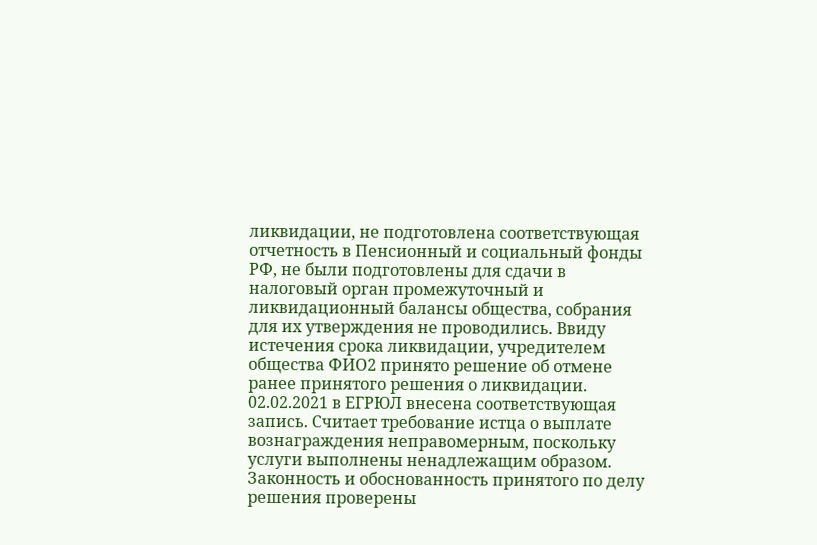ликвидации, не подготовлена соответствующая отчетность в Пенсионный и социальный фонды РФ, не были подготовлены для сдачи в налоговый орган промежуточный и ликвидационный балансы общества, собрания для их утверждения не проводились. Ввиду истечения срока ликвидации, учредителем общества ФИО2 принято решение об отмене ранее принятого решения о ликвидации. 02.02.2021 в ЕГРЮЛ внесена соответствующая запись. Считает требование истца о выплате вознаграждения неправомерным, поскольку услуги выполнены ненадлежащим образом.
Законность и обоснованность принятого по делу решения проверены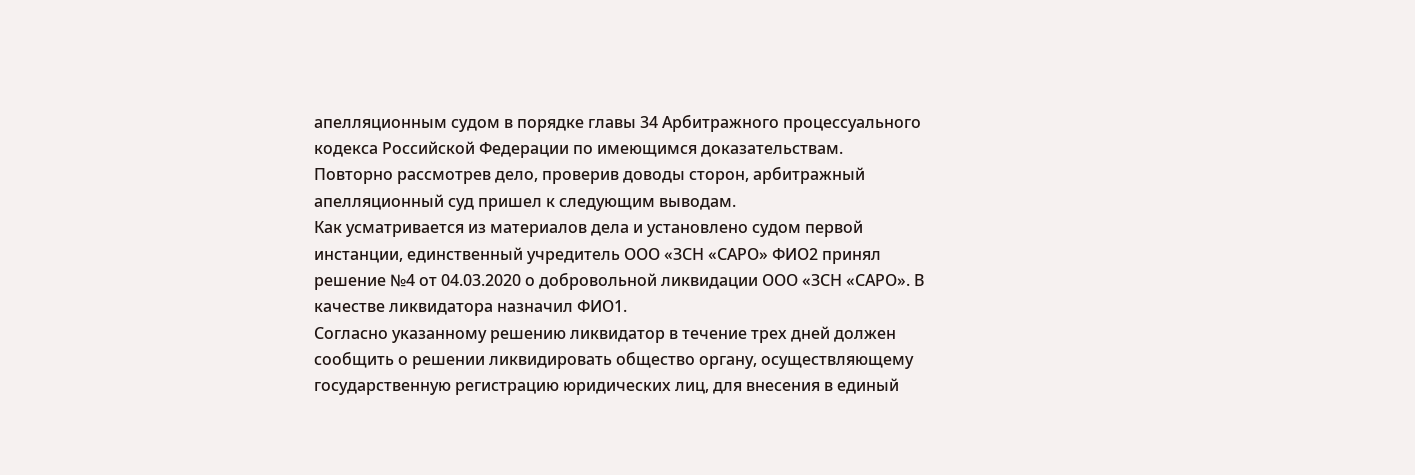апелляционным судом в порядке главы 34 Арбитражного процессуального кодекса Российской Федерации по имеющимся доказательствам.
Повторно рассмотрев дело, проверив доводы сторон, арбитражный апелляционный суд пришел к следующим выводам.
Как усматривается из материалов дела и установлено судом первой инстанции, единственный учредитель ООО «ЗСН «САРО» ФИО2 принял решение №4 от 04.03.2020 о добровольной ликвидации ООО «ЗСН «САРО». В качестве ликвидатора назначил ФИО1.
Согласно указанному решению ликвидатор в течение трех дней должен сообщить о решении ликвидировать общество органу, осуществляющему государственную регистрацию юридических лиц, для внесения в единый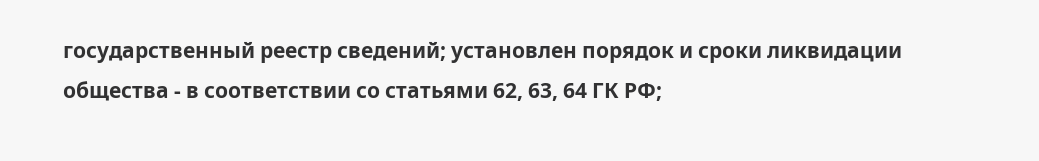государственный реестр сведений; установлен порядок и сроки ликвидации общества - в соответствии со статьями 62, 63, 64 ГК РФ;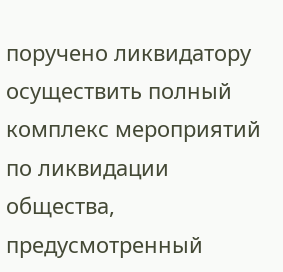поручено ликвидатору осуществить полный комплекс мероприятий по ликвидации общества, предусмотренный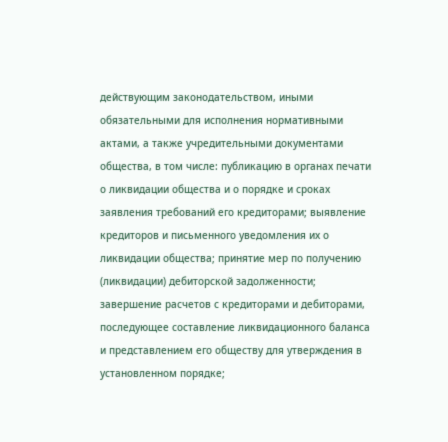действующим законодательством, иными обязательными для исполнения нормативными актами, а также учредительными документами общества, в том числе: публикацию в органах печати о ликвидации общества и о порядке и сроках заявления требований его кредиторами; выявление кредиторов и письменного уведомления их о ликвидации общества; принятие мер по получению (ликвидации) дебиторской задолженности; завершение расчетов с кредиторами и дебиторами, последующее составление ликвидационного баланса и представлением его обществу для утверждения в установленном порядке;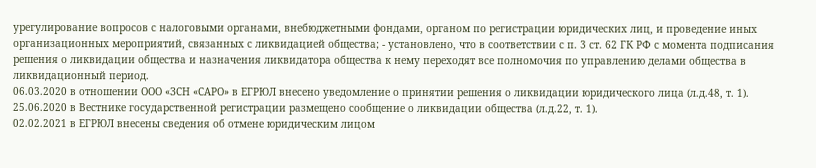урегулирование вопросов с налоговыми органами, внебюджетными фондами, органом по регистрации юридических лиц, и проведение иных организационных мероприятий, связанных с ликвидацией общества; - установлено, что в соответствии с п. 3 ст. 62 ГК РФ с момента подписания решения о ликвидации общества и назначения ликвидатора общества к нему переходят все полномочия по управлению делами общества в ликвидационный период.
06.03.2020 в отношении ООО «ЗСН «САРО» в ЕГРЮЛ внесено уведомление о принятии решения о ликвидации юридического лица (л.д.48, т. 1).
25.06.2020 в Вестнике государственной регистрации размещено сообщение о ликвидации общества (л.д.22, т. 1).
02.02.2021 в ЕГРЮЛ внесены сведения об отмене юридическим лицом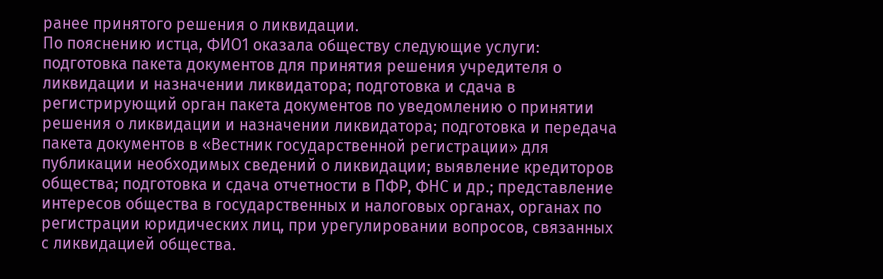ранее принятого решения о ликвидации.
По пояснению истца, ФИО1 оказала обществу следующие услуги: подготовка пакета документов для принятия решения учредителя о ликвидации и назначении ликвидатора; подготовка и сдача в регистрирующий орган пакета документов по уведомлению о принятии решения о ликвидации и назначении ликвидатора; подготовка и передача пакета документов в «Вестник государственной регистрации» для публикации необходимых сведений о ликвидации; выявление кредиторов общества; подготовка и сдача отчетности в ПФР, ФНС и др.; представление интересов общества в государственных и налоговых органах, органах по регистрации юридических лиц, при урегулировании вопросов, связанных с ликвидацией общества.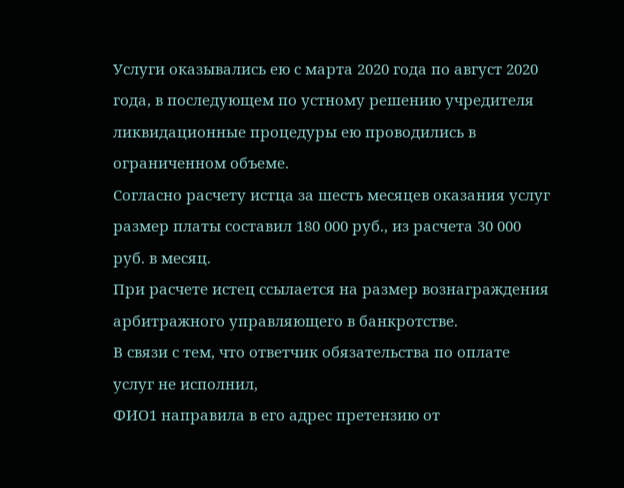Услуги оказывались ею с марта 2020 года по август 2020 года, в последующем по устному решению учредителя ликвидационные процедуры ею проводились в ограниченном объеме.
Согласно расчету истца за шесть месяцев оказания услуг размер платы составил 180 000 руб., из расчета 30 000 руб. в месяц.
При расчете истец ссылается на размер вознаграждения арбитражного управляющего в банкротстве.
В связи с тем, что ответчик обязательства по оплате услуг не исполнил,
ФИО1 направила в его адрес претензию от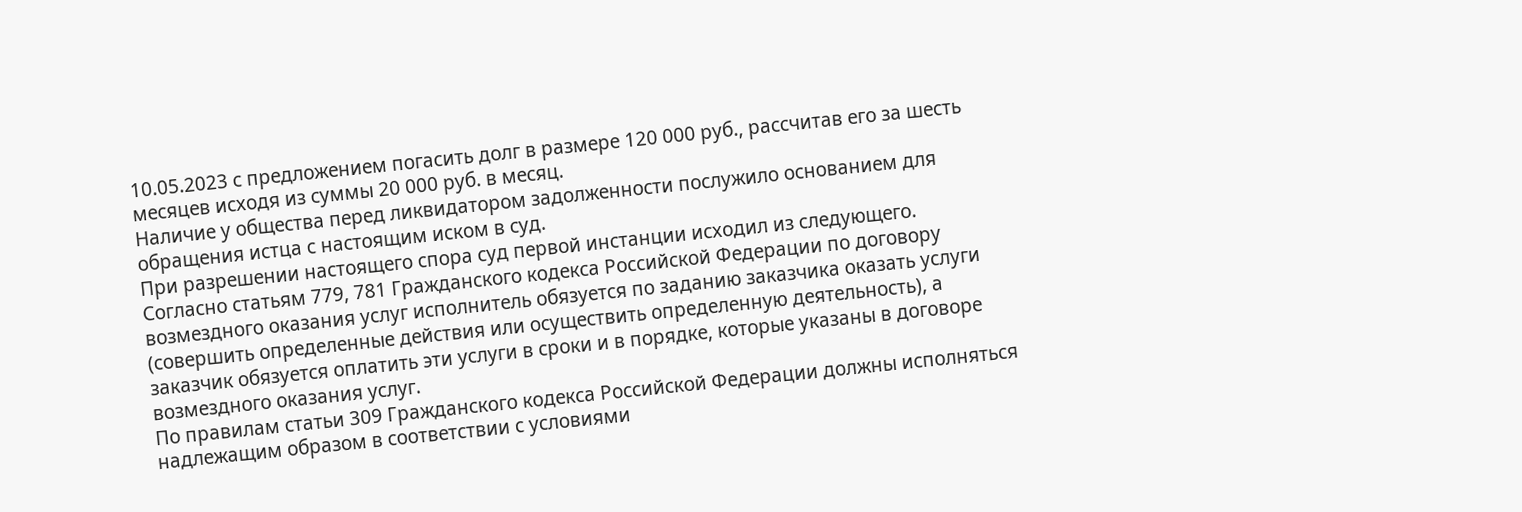10.05.2023 с предложением погасить долг в размере 120 000 руб., рассчитав его за шесть месяцев исходя из суммы 20 000 руб. в месяц.
Наличие у общества перед ликвидатором задолженности послужило основанием для обращения истца с настоящим иском в суд.
При разрешении настоящего спора суд первой инстанции исходил из следующего.
Согласно статьям 779, 781 Гражданского кодекса Российской Федерации по договору возмездного оказания услуг исполнитель обязуется по заданию заказчика оказать услуги (совершить определенные действия или осуществить определенную деятельность), а заказчик обязуется оплатить эти услуги в сроки и в порядке, которые указаны в договоре возмездного оказания услуг.
По правилам статьи 309 Гражданского кодекса Российской Федерации должны исполняться надлежащим образом в соответствии с условиями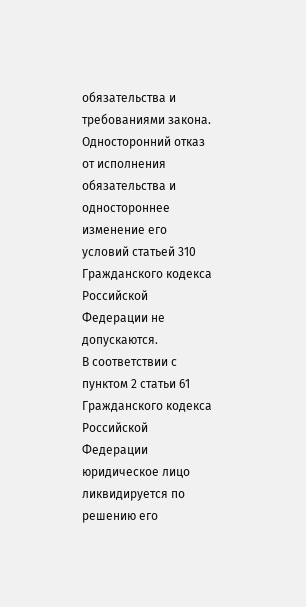обязательства и требованиями закона.
Односторонний отказ от исполнения обязательства и одностороннее изменение его условий статьей 310 Гражданского кодекса Российской Федерации не допускаются.
В соответствии с пунктом 2 статьи 61 Гражданского кодекса Российской Федерации юридическое лицо ликвидируется по решению его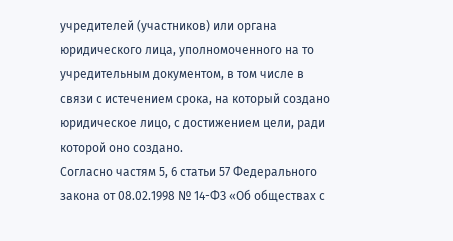учредителей (участников) или органа юридического лица, уполномоченного на то учредительным документом, в том числе в связи с истечением срока, на который создано юридическое лицо, с достижением цели, ради которой оно создано.
Согласно частям 5, 6 статьи 57 Федерального закона от 08.02.1998 № 14-ФЗ «Об обществах с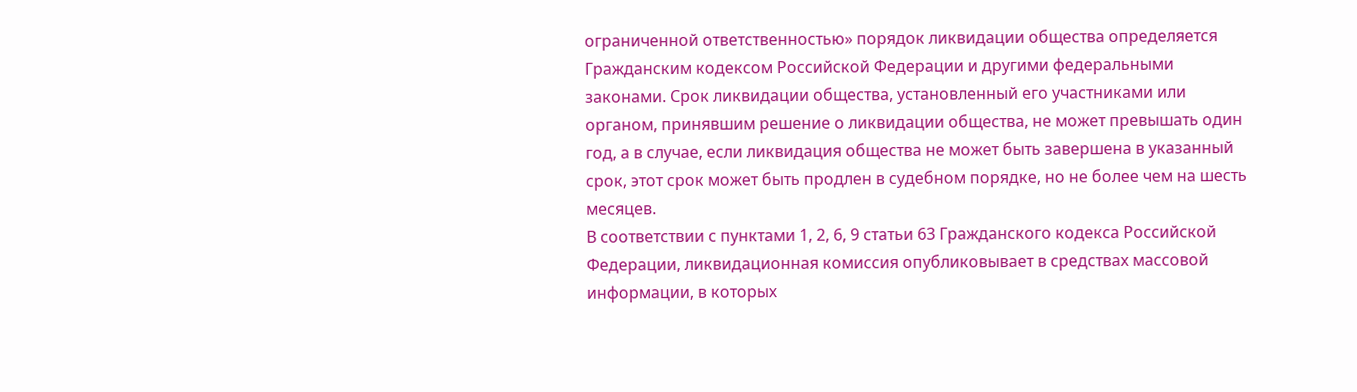ограниченной ответственностью» порядок ликвидации общества определяется Гражданским кодексом Российской Федерации и другими федеральными законами. Срок ликвидации общества, установленный его участниками или органом, принявшим решение о ликвидации общества, не может превышать один год, а в случае, если ликвидация общества не может быть завершена в указанный срок, этот срок может быть продлен в судебном порядке, но не более чем на шесть месяцев.
В соответствии с пунктами 1, 2, 6, 9 статьи 63 Гражданского кодекса Российской Федерации, ликвидационная комиссия опубликовывает в средствах массовой информации, в которых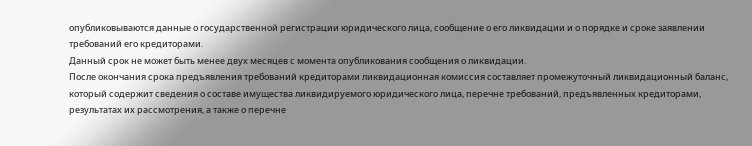опубликовываются данные о государственной регистрации юридического лица, сообщение о его ликвидации и о порядке и сроке заявлении требований его кредиторами.
Данный срок не может быть менее двух месяцев с момента опубликования сообщения о ликвидации.
После окончания срока предъявления требований кредиторами ликвидационная комиссия составляет промежуточный ликвидационный баланс, который содержит сведения о составе имущества ликвидируемого юридического лица, перечне требований, предъявленных кредиторами, результатах их рассмотрения, а также о перечне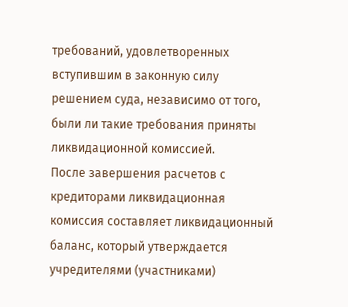требований, удовлетворенных вступившим в законную силу решением суда, независимо от того, были ли такие требования приняты ликвидационной комиссией.
После завершения расчетов с кредиторами ликвидационная комиссия составляет ликвидационный баланс, который утверждается учредителями (участниками)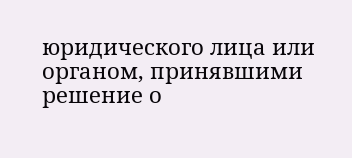юридического лица или органом, принявшими решение о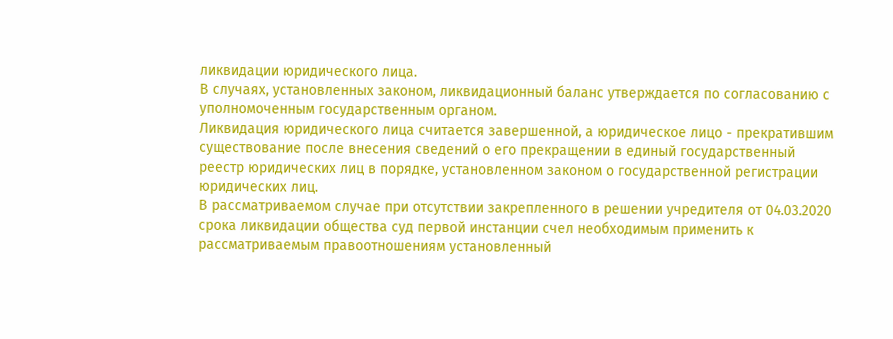ликвидации юридического лица.
В случаях, установленных законом, ликвидационный баланс утверждается по согласованию с уполномоченным государственным органом.
Ликвидация юридического лица считается завершенной, а юридическое лицо - прекратившим существование после внесения сведений о его прекращении в единый государственный реестр юридических лиц в порядке, установленном законом о государственной регистрации юридических лиц.
В рассматриваемом случае при отсутствии закрепленного в решении учредителя от 04.03.2020 срока ликвидации общества суд первой инстанции счел необходимым применить к рассматриваемым правоотношениям установленный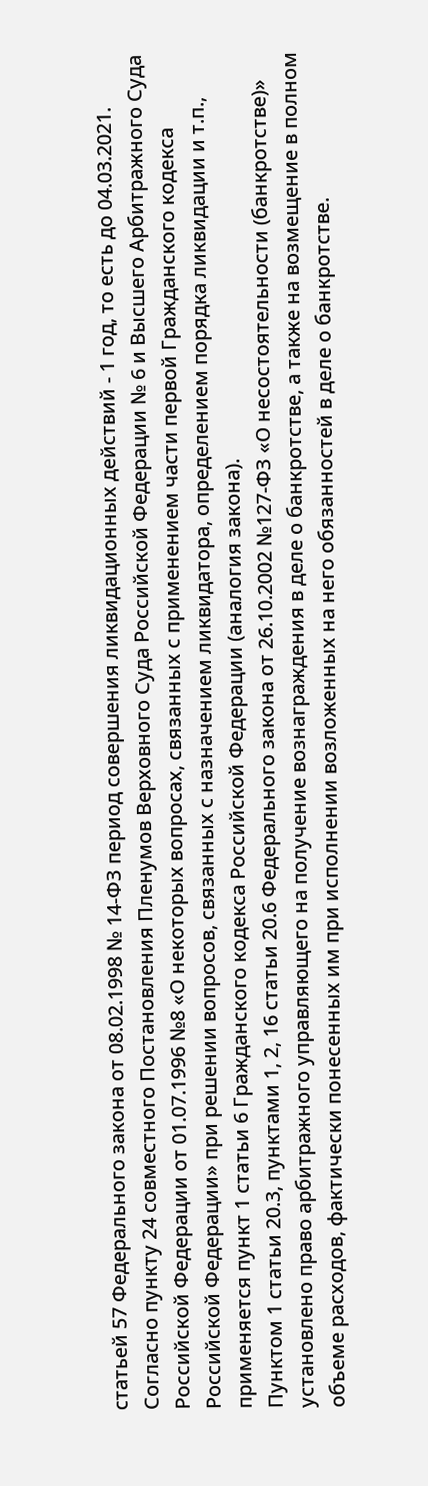статьей 57 Федерального закона от 08.02.1998 № 14-ФЗ период совершения ликвидационных действий - 1 год, то есть до 04.03.2021.
Согласно пункту 24 совместного Постановления Пленумов Верховного Суда Российской Федерации № 6 и Высшего Арбитражного Суда Российской Федерации от 01.07.1996 №8 «О некоторых вопросах, связанных с применением части первой Гражданского кодекса Российской Федерации» при решении вопросов, связанных с назначением ликвидатора, определением порядка ликвидации и т.п., применяется пункт 1 статьи 6 Гражданского кодекса Российской Федерации (аналогия закона).
Пунктом 1 статьи 20.3, пунктами 1, 2, 16 статьи 20.6 Федерального закона от 26.10.2002 №127-ФЗ «О несостоятельности (банкротстве)» установлено право арбитражного управляющего на получение вознаграждения в деле о банкротстве, а также на возмещение в полном объеме расходов, фактически понесенных им при исполнении возложенных на него обязанностей в деле о банкротстве.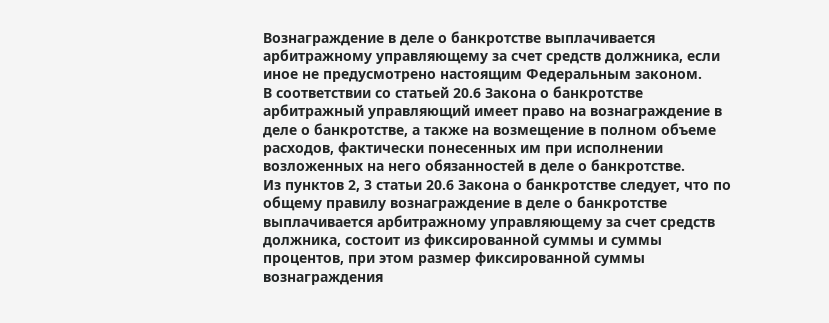Вознаграждение в деле о банкротстве выплачивается арбитражному управляющему за счет средств должника, если иное не предусмотрено настоящим Федеральным законом.
В соответствии со статьей 20.6 Закона о банкротстве арбитражный управляющий имеет право на вознаграждение в деле о банкротстве, а также на возмещение в полном объеме расходов, фактически понесенных им при исполнении возложенных на него обязанностей в деле о банкротстве.
Из пунктов 2, 3 статьи 20.6 Закона о банкротстве следует, что по общему правилу вознаграждение в деле о банкротстве выплачивается арбитражному управляющему за счет средств должника, состоит из фиксированной суммы и суммы процентов, при этом размер фиксированной суммы вознаграждения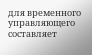для временного управляющего составляет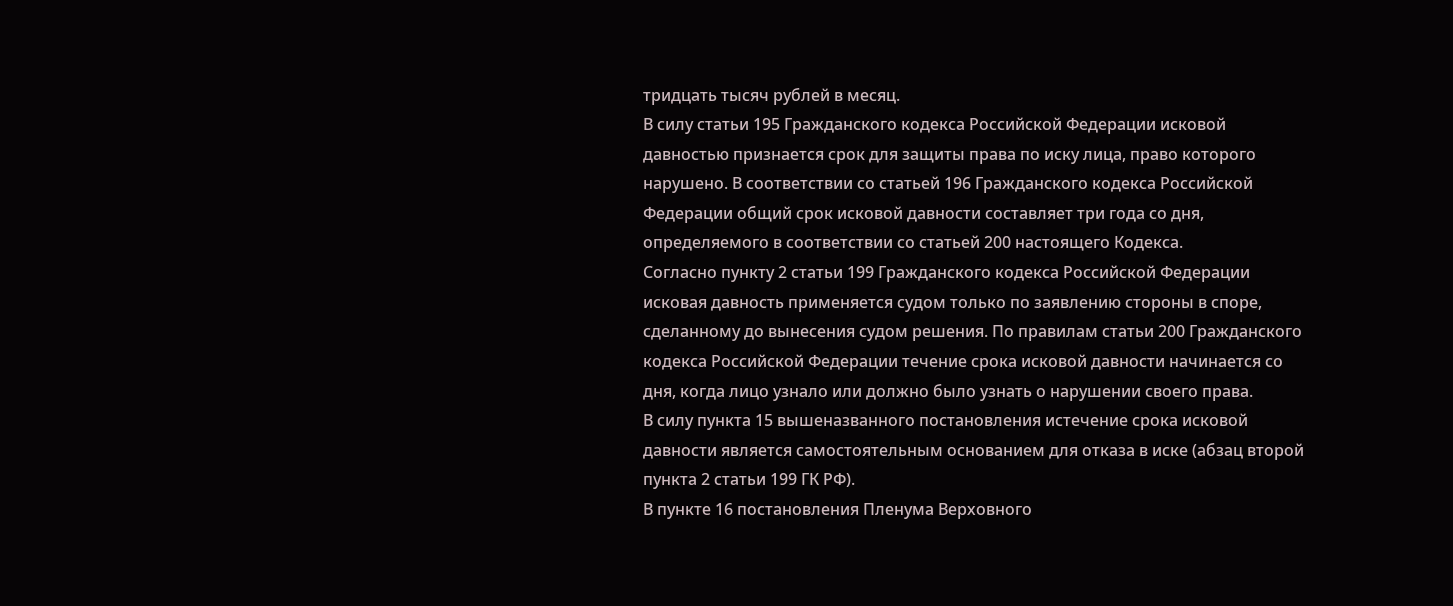тридцать тысяч рублей в месяц.
В силу статьи 195 Гражданского кодекса Российской Федерации исковой давностью признается срок для защиты права по иску лица, право которого нарушено. В соответствии со статьей 196 Гражданского кодекса Российской Федерации общий срок исковой давности составляет три года со дня, определяемого в соответствии со статьей 200 настоящего Кодекса.
Согласно пункту 2 статьи 199 Гражданского кодекса Российской Федерации исковая давность применяется судом только по заявлению стороны в споре, сделанному до вынесения судом решения. По правилам статьи 200 Гражданского кодекса Российской Федерации течение срока исковой давности начинается со дня, когда лицо узнало или должно было узнать о нарушении своего права.
В силу пункта 15 вышеназванного постановления истечение срока исковой давности является самостоятельным основанием для отказа в иске (абзац второй пункта 2 статьи 199 ГК РФ).
В пункте 16 постановления Пленума Верховного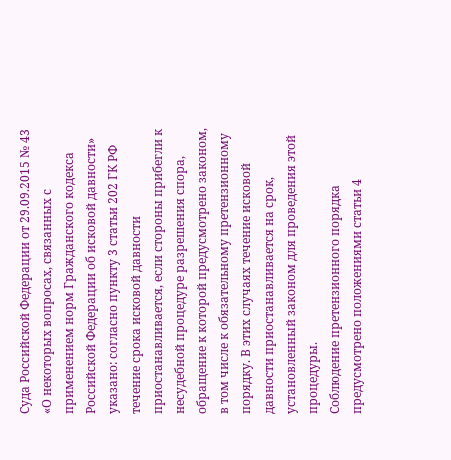Суда Российской Федерации от 29.09.2015 № 43 «О некоторых вопросах, связанных с применением норм Гражданского кодекса Российской Федерации об исковой давности» указано: согласно пункту 3 статьи 202 ГК РФ течение срока исковой давности приостанавливается, если стороны прибегли к несудебной процедуре разрешения спора, обращение к которой предусмотрено законом, в том числе к обязательному претензионному порядку. В этих случаях течение исковой давности приостанавливается на срок, установленный законом для проведения этой процедуры.
Соблюдение претензионного порядка предусмотрено положениями статьи 4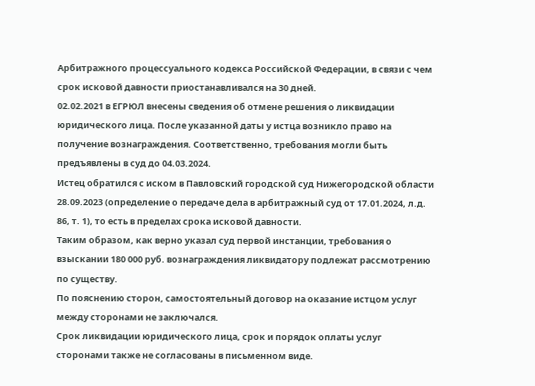Арбитражного процессуального кодекса Российской Федерации, в связи с чем срок исковой давности приостанавливался на 30 дней.
02.02.2021 в ЕГРЮЛ внесены сведения об отмене решения о ликвидации юридического лица. После указанной даты у истца возникло право на получение вознаграждения. Соответственно, требования могли быть предъявлены в суд до 04.03.2024.
Истец обратился с иском в Павловский городской суд Нижегородской области 28.09.2023 (определение о передаче дела в арбитражный суд от 17.01.2024, л.д. 86, т. 1), то есть в пределах срока исковой давности.
Таким образом, как верно указал суд первой инстанции, требования о взыскании 180 000 руб. вознаграждения ликвидатору подлежат рассмотрению по существу.
По пояснению сторон, самостоятельный договор на оказание истцом услуг между сторонами не заключался.
Срок ликвидации юридического лица, срок и порядок оплаты услуг сторонами также не согласованы в письменном виде.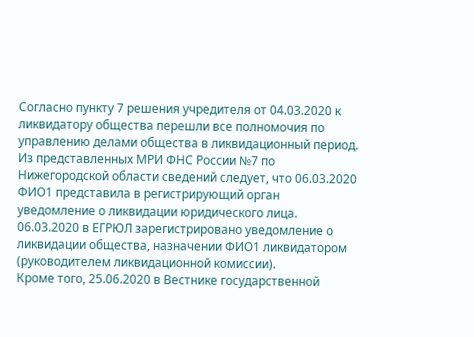Согласно пункту 7 решения учредителя от 04.03.2020 к ликвидатору общества перешли все полномочия по управлению делами общества в ликвидационный период.
Из представленных МРИ ФНС России №7 по Нижегородской области сведений следует, что 06.03.2020 ФИО1 представила в регистрирующий орган уведомление о ликвидации юридического лица. 06.03.2020 в ЕГРЮЛ зарегистрировано уведомление о ликвидации общества, назначении ФИО1 ликвидатором (руководителем ликвидационной комиссии).
Кроме того, 25.06.2020 в Вестнике государственной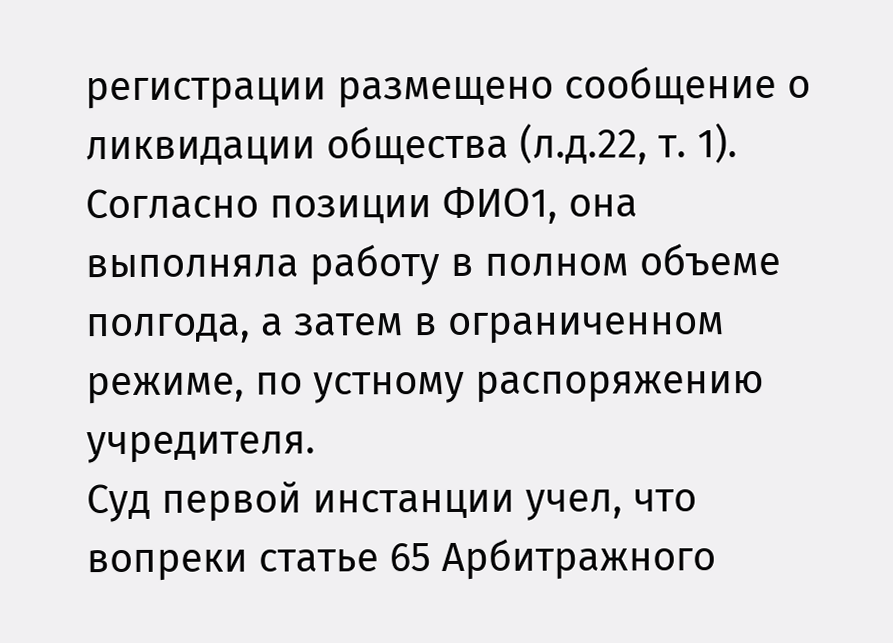регистрации размещено сообщение о ликвидации общества (л.д.22, т. 1).
Согласно позиции ФИО1, она выполняла работу в полном объеме полгода, а затем в ограниченном режиме, по устному распоряжению учредителя.
Суд первой инстанции учел, что вопреки статье 65 Арбитражного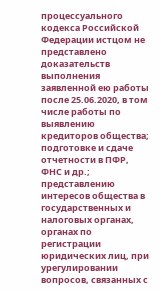процессуального кодекса Российской Федерации истцом не представлено доказательств выполнения заявленной ею работы после 25.06.2020, в том числе работы по выявлению кредиторов общества; подготовке и сдаче отчетности в ПФР, ФНС и др.; представлению интересов общества в государственных и налоговых органах, органах по регистрации юридических лиц, при урегулировании вопросов, связанных с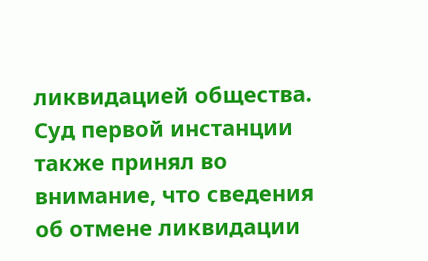ликвидацией общества.
Суд первой инстанции также принял во внимание, что сведения об отмене ликвидации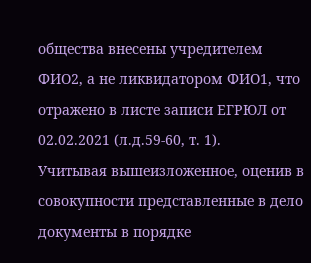общества внесены учредителем ФИО2, а не ликвидатором ФИО1, что отражено в листе записи ЕГРЮЛ от 02.02.2021 (л.д.59-60, т. 1).
Учитывая вышеизложенное, оценив в совокупности представленные в дело документы в порядке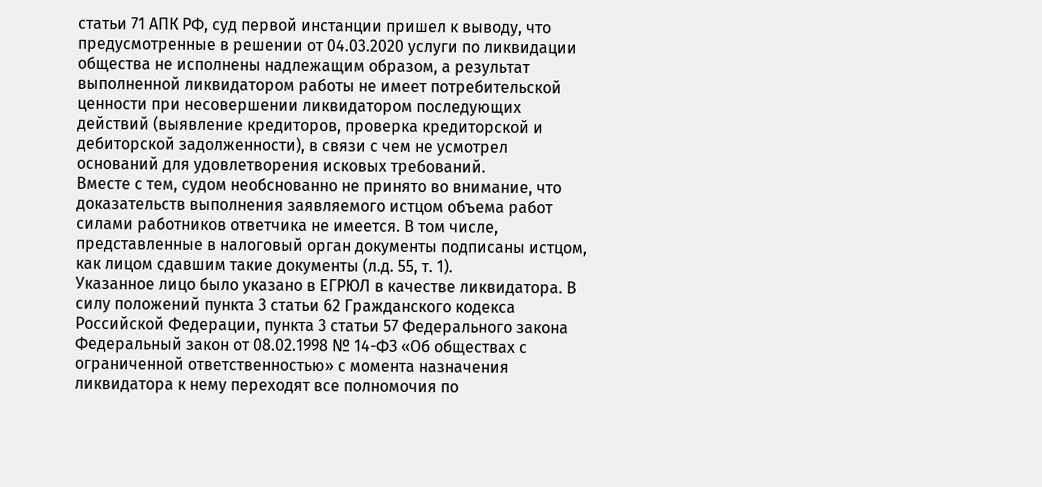статьи 71 АПК РФ, суд первой инстанции пришел к выводу, что предусмотренные в решении от 04.03.2020 услуги по ликвидации общества не исполнены надлежащим образом, а результат выполненной ликвидатором работы не имеет потребительской ценности при несовершении ликвидатором последующих действий (выявление кредиторов, проверка кредиторской и дебиторской задолженности), в связи с чем не усмотрел оснований для удовлетворения исковых требований.
Вместе с тем, судом необснованно не принято во внимание, что доказательств выполнения заявляемого истцом объема работ силами работников ответчика не имеется. В том числе, представленные в налоговый орган документы подписаны истцом, как лицом сдавшим такие документы (л.д. 55, т. 1).
Указанное лицо было указано в ЕГРЮЛ в качестве ликвидатора. В силу положений пункта 3 статьи 62 Гражданского кодекса Российской Федерации, пункта 3 статьи 57 Федерального закона Федеральный закон от 08.02.1998 № 14-ФЗ «Об обществах с ограниченной ответственностью» с момента назначения ликвидатора к нему переходят все полномочия по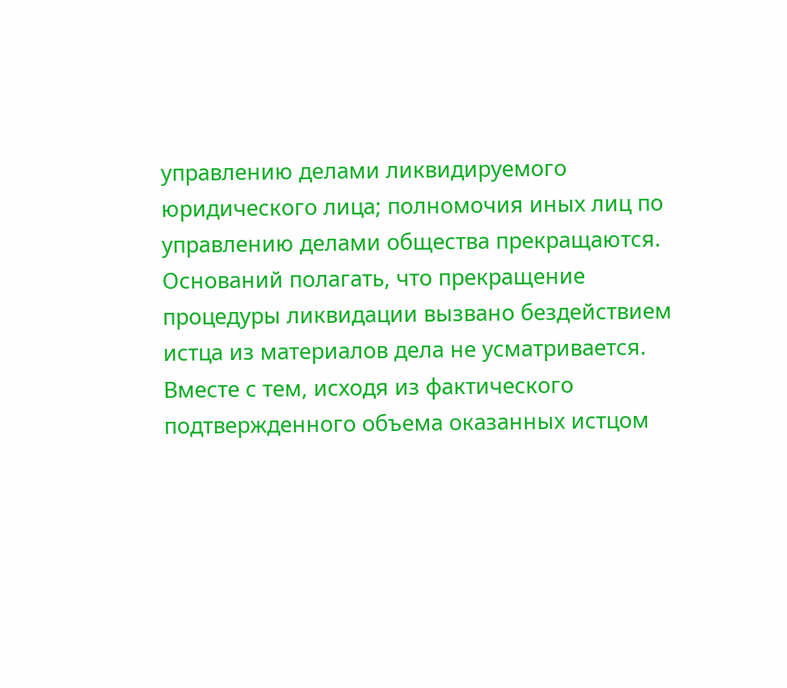управлению делами ликвидируемого юридического лица; полномочия иных лиц по управлению делами общества прекращаются.
Оснований полагать, что прекращение процедуры ликвидации вызвано бездействием истца из материалов дела не усматривается.
Вместе с тем, исходя из фактического подтвержденного объема оказанных истцом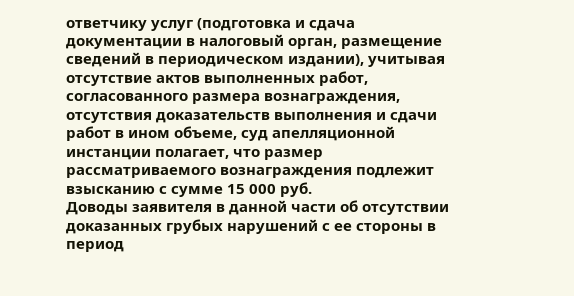ответчику услуг (подготовка и сдача документации в налоговый орган, размещение сведений в периодическом издании), учитывая отсутствие актов выполненных работ, согласованного размера вознаграждения, отсутствия доказательств выполнения и сдачи работ в ином объеме, суд апелляционной инстанции полагает, что размер рассматриваемого вознаграждения подлежит взысканию с сумме 15 000 руб.
Доводы заявителя в данной части об отсутствии доказанных грубых нарушений с ее стороны в период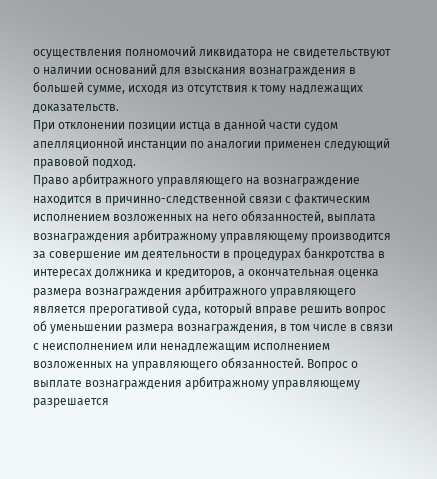осуществления полномочий ликвидатора не свидетельствуют о наличии оснований для взыскания вознаграждения в большей сумме, исходя из отсутствия к тому надлежащих доказательств.
При отклонении позиции истца в данной части судом апелляционной инстанции по аналогии применен следующий правовой подход.
Право арбитражного управляющего на вознаграждение находится в причинно-следственной связи с фактическим исполнением возложенных на него обязанностей, выплата вознаграждения арбитражному управляющему производится за совершение им деятельности в процедурах банкротства в интересах должника и кредиторов, а окончательная оценка размера вознаграждения арбитражного управляющего является прерогативой суда, который вправе решить вопрос об уменьшении размера вознаграждения, в том числе в связи с неисполнением или ненадлежащим исполнением возложенных на управляющего обязанностей. Вопрос о выплате вознаграждения арбитражному управляющему разрешается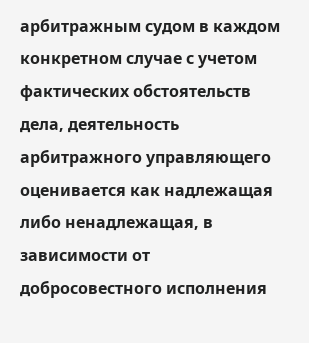арбитражным судом в каждом конкретном случае с учетом фактических обстоятельств дела, деятельность арбитражного управляющего оценивается как надлежащая либо ненадлежащая, в зависимости от добросовестного исполнения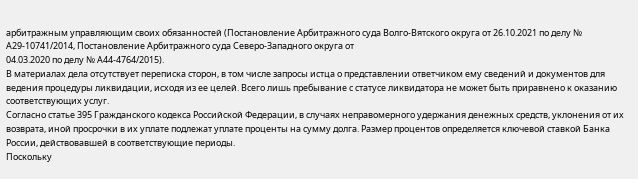арбитражным управляющим своих обязанностей (Постановление Арбитражного суда Волго-Вятского округа от 26.10.2021 по делу № А29-10741/2014, Постановление Арбитражного суда Северо-Западного округа от
04.03.2020 по делу № А44-4764/2015).
В материалах дела отсутствует переписка сторон, в том числе запросы истца о представлении ответчиком ему сведений и документов для ведения процедуры ликвидации, исходя из ее целей. Всего лишь пребывание с статусе ликвидатора не может быть приравнено к оказанию соответствующих услуг.
Согласно статье 395 Гражданского кодекса Российской Федерации, в случаях неправомерного удержания денежных средств, уклонения от их возврата, иной просрочки в их уплате подлежат уплате проценты на сумму долга. Размер процентов определяется ключевой ставкой Банка России, действовавшей в соответствующие периоды.
Поскольку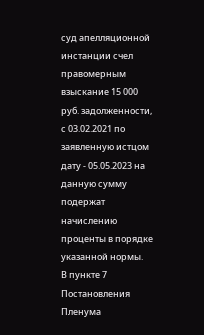суд апелляционной инстанции счел правомерным взыскание 15 000 руб. задолженности, с 03.02.2021 по заявленную истцом дату - 05.05.2023 на данную сумму подержат начислению проценты в порядке указанной нормы.
В пункте 7 Постановления Пленума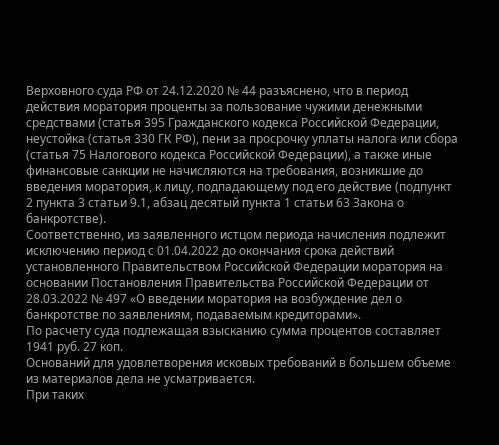Верховного суда РФ от 24.12.2020 № 44 разъяснено, что в период действия моратория проценты за пользование чужими денежными средствами (статья 395 Гражданского кодекса Российской Федерации, неустойка (статья 330 ГК РФ), пени за просрочку уплаты налога или сбора (статья 75 Налогового кодекса Российской Федерации), а также иные финансовые санкции не начисляются на требования, возникшие до введения моратория, к лицу, подпадающему под его действие (подпункт 2 пункта 3 статьи 9.1, абзац десятый пункта 1 статьи 63 Закона о банкротстве).
Соответственно, из заявленного истцом периода начисления подлежит исключению период с 01.04.2022 до окончания срока действий установленного Правительством Российской Федерации моратория на основании Постановления Правительства Российской Федерации от 28.03.2022 № 497 «О введении моратория на возбуждение дел о банкротстве по заявлениям, подаваемым кредиторами».
По расчету суда подлежащая взысканию сумма процентов составляет 1941 руб. 27 коп.
Оснований для удовлетворения исковых требований в большем объеме из материалов дела не усматривается.
При таких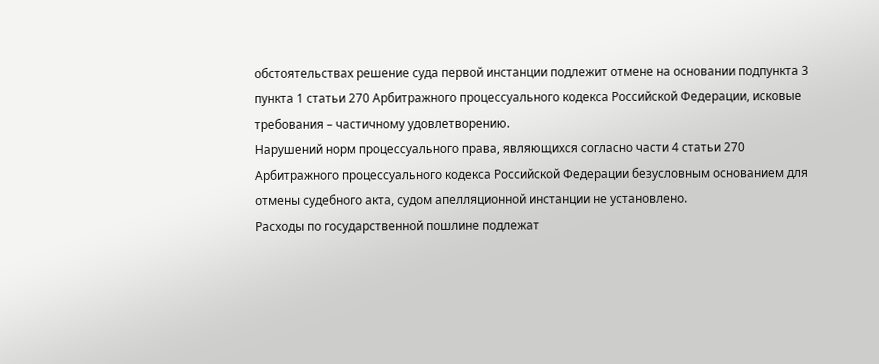обстоятельствах решение суда первой инстанции подлежит отмене на основании подпункта 3 пункта 1 статьи 270 Арбитражного процессуального кодекса Российской Федерации, исковые требования – частичному удовлетворению.
Нарушений норм процессуального права, являющихся согласно части 4 статьи 270 Арбитражного процессуального кодекса Российской Федерации безусловным основанием для отмены судебного акта, судом апелляционной инстанции не установлено.
Расходы по государственной пошлине подлежат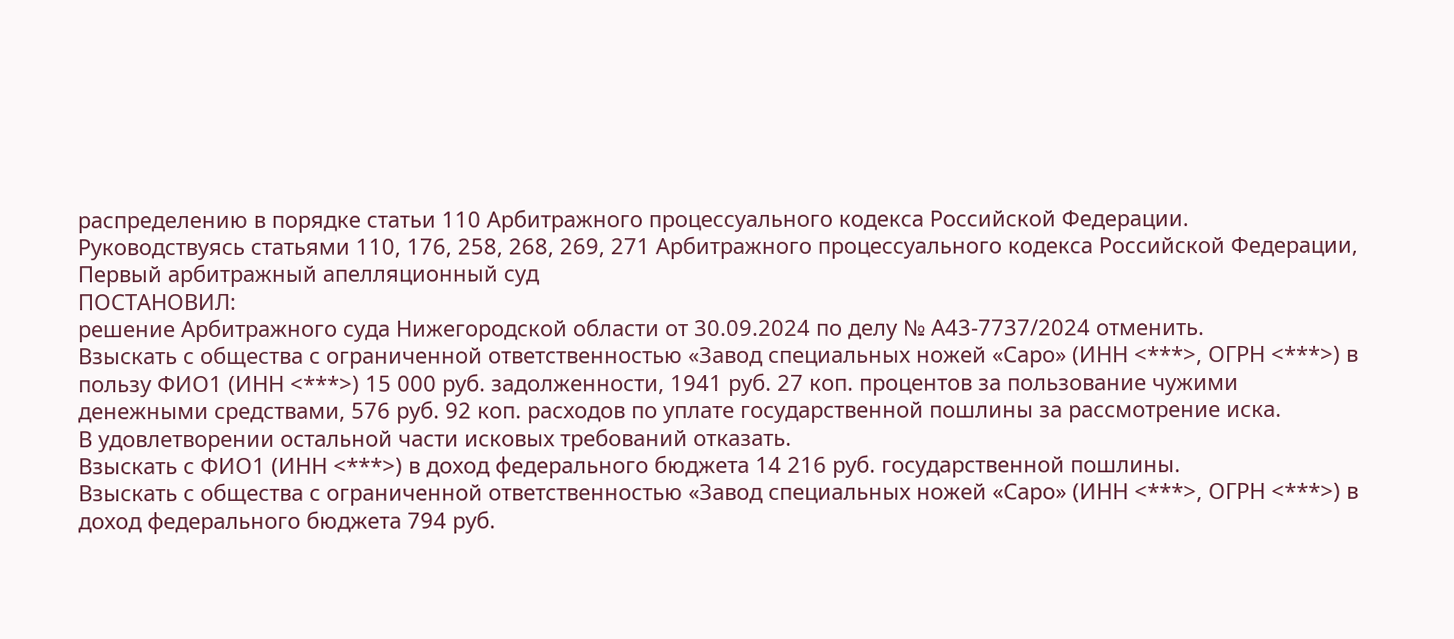распределению в порядке статьи 110 Арбитражного процессуального кодекса Российской Федерации.
Руководствуясь статьями 110, 176, 258, 268, 269, 271 Арбитражного процессуального кодекса Российской Федерации, Первый арбитражный апелляционный суд
ПОСТАНОВИЛ:
решение Арбитражного суда Нижегородской области от 30.09.2024 по делу № А43-7737/2024 отменить.
Взыскать с общества с ограниченной ответственностью «Завод специальных ножей «Саро» (ИНН <***>, ОГРН <***>) в пользу ФИО1 (ИНН <***>) 15 000 руб. задолженности, 1941 руб. 27 коп. процентов за пользование чужими денежными средствами, 576 руб. 92 коп. расходов по уплате государственной пошлины за рассмотрение иска.
В удовлетворении остальной части исковых требований отказать.
Взыскать с ФИО1 (ИНН <***>) в доход федерального бюджета 14 216 руб. государственной пошлины.
Взыскать с общества с ограниченной ответственностью «Завод специальных ножей «Саро» (ИНН <***>, ОГРН <***>) в доход федерального бюджета 794 руб.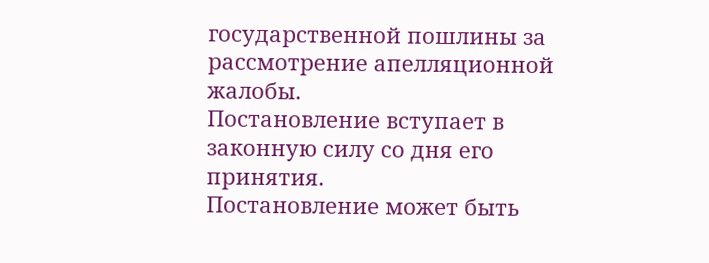государственной пошлины за рассмотрение апелляционной жалобы.
Постановление вступает в законную силу со дня его принятия.
Постановление может быть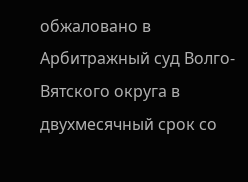обжаловано в Арбитражный суд Волго-Вятского округа в двухмесячный срок со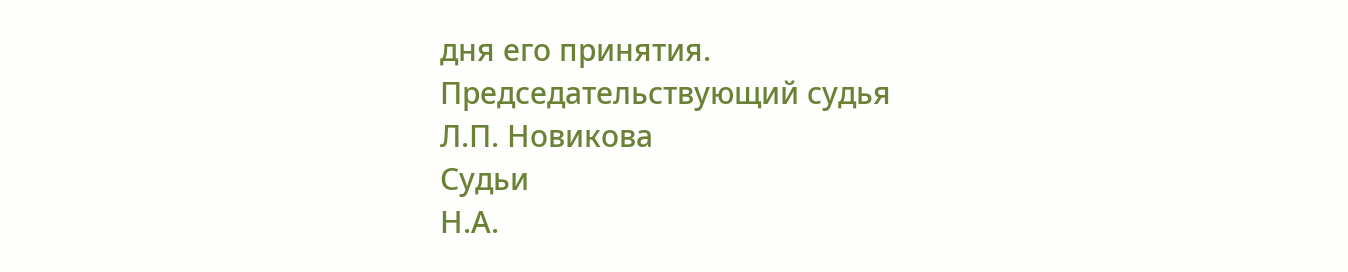дня его принятия.
Председательствующий судья
Л.П. Новикова
Судьи
Н.А.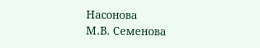Насонова
М.В. Семенова